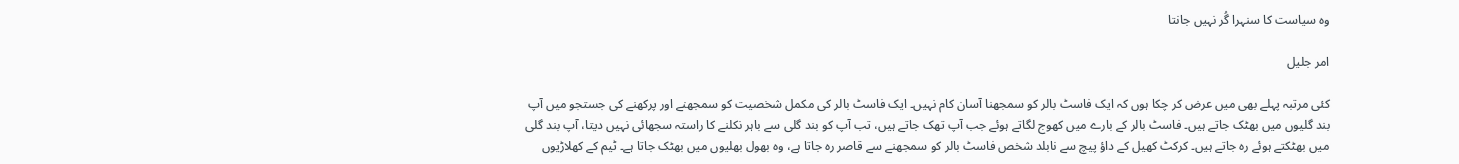وہ سیاست کا سنہرا گُر نہیں جانتا

امر جلیل

کئی مرتبہ پہلے بھی میں عرض کر چکا ہوں کہ ایک فاسٹ بالر کو سمجھنا آسان کام نہیں۔ ایک فاسٹ بالر کی مکمل شخصیت کو سمجھنے اور پرکھنے کی جستجو میں آپ بند گلیوں میں بھٹک جاتے ہیں۔ فاسٹ بالر کے بارے میں کھوج لگاتے ہوئے جب آپ تھک جاتے ہیں، تب آپ کو بند گلی سے باہر نکلنے کا راستہ سجھائی نہیں دیتا، آپ بند گلی میں بھٹکتے ہوئے رہ جاتے ہیں۔ کرکٹ کھیل کے داؤ پیچ سے نابلد شخص فاسٹ بالر کو سمجھنے سے قاصر رہ جاتا ہے، وہ بھول بھلیوں میں بھٹک جاتا ہے۔ ٹیم کے کھلاڑیوں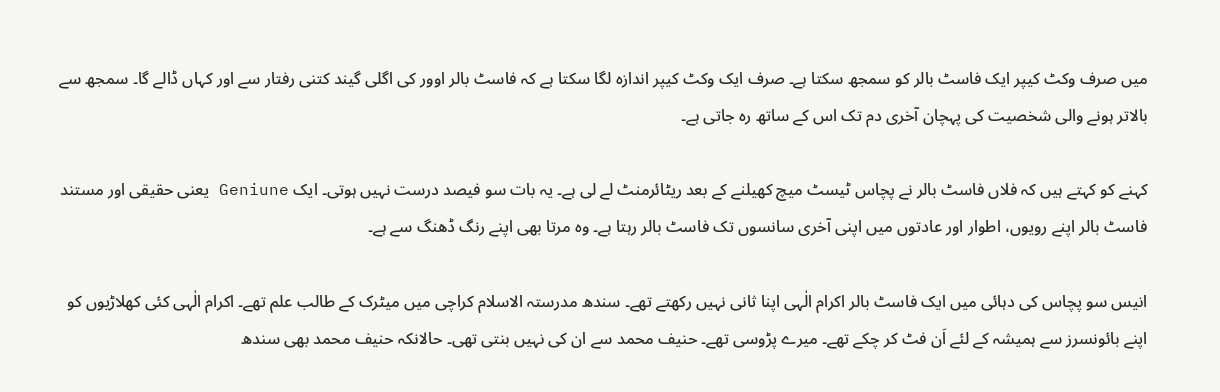میں صرف وکٹ کیپر ایک فاسٹ بالر کو سمجھ سکتا ہے۔ صرف ایک وکٹ کیپر اندازہ لگا سکتا ہے کہ فاسٹ بالر اوور کی اگلی گیند کتنی رفتار سے اور کہاں ڈالے گا۔ سمجھ سے بالاتر ہونے والی شخصیت کی پہچان آخری دم تک اس کے ساتھ رہ جاتی ہے۔

کہنے کو کہتے ہیں کہ فلاں فاسٹ بالر نے پچاس ٹیسٹ میچ کھیلنے کے بعد ریٹائرمنٹ لے لی ہے۔ یہ بات سو فیصد درست نہیں ہوتی۔ ایک Geniune یعنی حقیقی اور مستند فاسٹ بالر اپنے رویوں، اطوار اور عادتوں میں اپنی آخری سانسوں تک فاسٹ بالر رہتا ہے۔ وہ مرتا بھی اپنے رنگ ڈھنگ سے ہے۔

انیس سو پچاس کی دہائی میں ایک فاسٹ بالر اکرام الٰہی اپنا ثانی نہیں رکھتے تھے۔ سندھ مدرستہ الاسلام کراچی میں میٹرک کے طالب علم تھے۔ اکرام الٰہی کئی کھلاڑیوں کو اپنے بائونسرز سے ہمیشہ کے لئے اَن فٹ کر چکے تھے۔ میرے پڑوسی تھے۔ حنیف محمد سے ان کی نہیں بنتی تھی۔ حالانکہ حنیف محمد بھی سندھ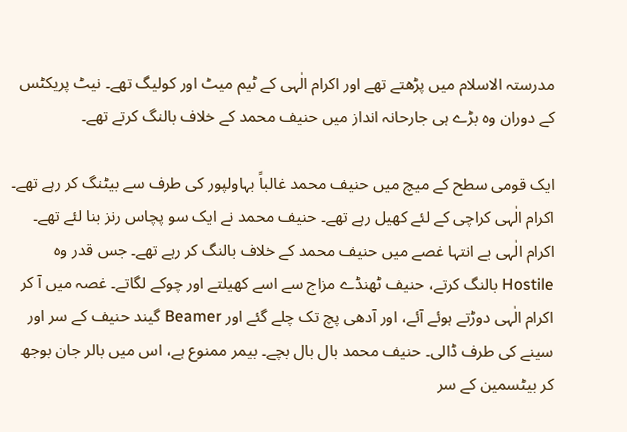مدرستہ الاسلام میں پڑھتے تھے اور اکرام الٰہی کے ٹیم میٹ اور کولیگ تھے۔ نیٹ پریکٹس کے دوران وہ بڑے ہی جارحانہ انداز میں حنیف محمد کے خلاف بالنگ کرتے تھے۔

ایک قومی سطح کے میچ میں حنیف محمد غالباً بہاولپور کی طرف سے بیٹنگ کر رہے تھے۔ اکرام الٰہی کراچی کے لئے کھیل رہے تھے۔ حنیف محمد نے ایک سو پچاس رنز بنا لئے تھے۔ اکرام الٰہی بے انتہا غصے میں حنیف محمد کے خلاف بالنگ کر رہے تھے۔ جس قدر وہ Hostile بالنگ کرتے، حنیف ٹھنڈے مزاج سے اسے کھیلتے اور چوکے لگاتے۔ غصہ میں آ کر اکرام الٰہی دوڑتے ہوئے آئے، اور آدھی پچ تک چلے گئے اور Beamer گیند حنیف کے سر اور سینے کی طرف ڈالی۔ حنیف محمد بال بال بچے۔ بیمر ممنوع ہے، اس میں بالر جان بوجھ کر بیٹسمین کے سر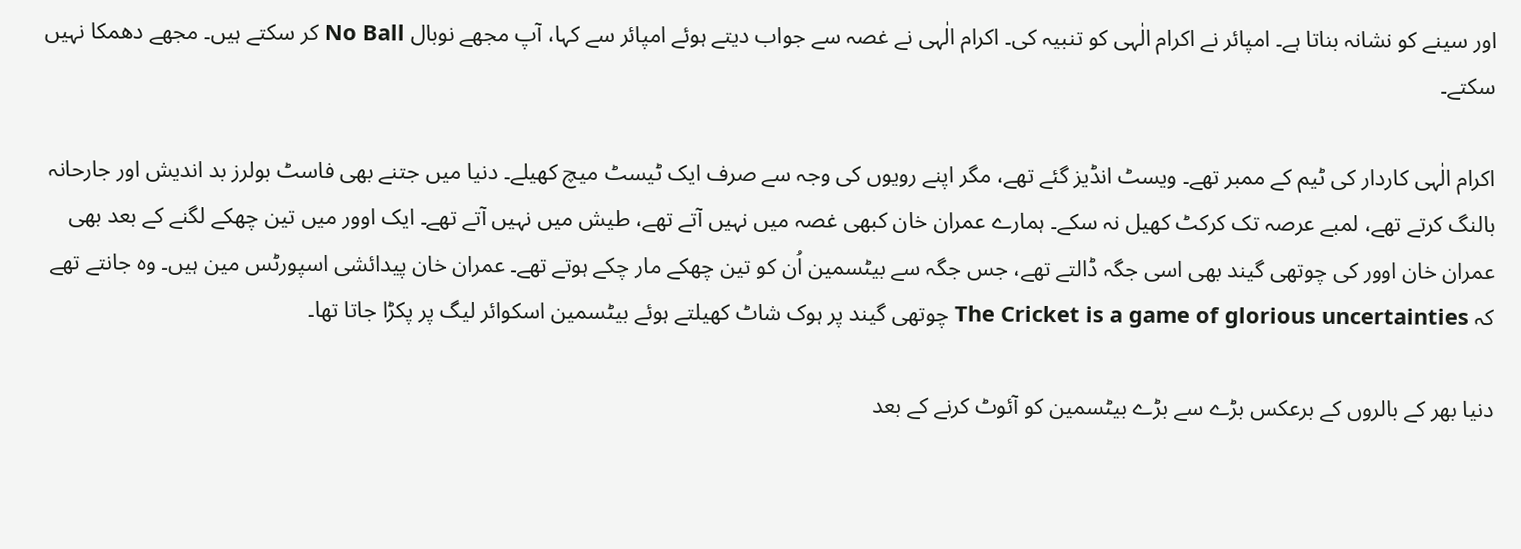اور سینے کو نشانہ بناتا ہے۔ امپائر نے اکرام الٰہی کو تنبیہ کی۔ اکرام الٰہی نے غصہ سے جواب دیتے ہوئے امپائر سے کہا، آپ مجھے نوبال No Ball کر سکتے ہیں۔ مجھے دھمکا نہیں سکتے۔

اکرام الٰہی کاردار کی ٹیم کے ممبر تھے۔ ویسٹ انڈیز گئے تھے، مگر اپنے رویوں کی وجہ سے صرف ایک ٹیسٹ میچ کھیلے۔ دنیا میں جتنے بھی فاسٹ بولرز بد اندیش اور جارحانہ بالنگ کرتے تھے، لمبے عرصہ تک کرکٹ کھیل نہ سکے۔ ہمارے عمران خان کبھی غصہ میں نہیں آتے تھے، طیش میں نہیں آتے تھے۔ ایک اوور میں تین چھکے لگنے کے بعد بھی عمران خان اوور کی چوتھی گیند بھی اسی جگہ ڈالتے تھے، جس جگہ سے بیٹسمین اُن کو تین چھکے مار چکے ہوتے تھے۔ عمران خان پیدائشی اسپورٹس مین ہیں۔ وہ جانتے تھے کہ The Cricket is a game of glorious uncertainties چوتھی گیند پر ہوک شاٹ کھیلتے ہوئے بیٹسمین اسکوائر لیگ پر پکڑا جاتا تھا۔

دنیا بھر کے بالروں کے برعکس بڑے سے بڑے بیٹسمین کو آئوٹ کرنے کے بعد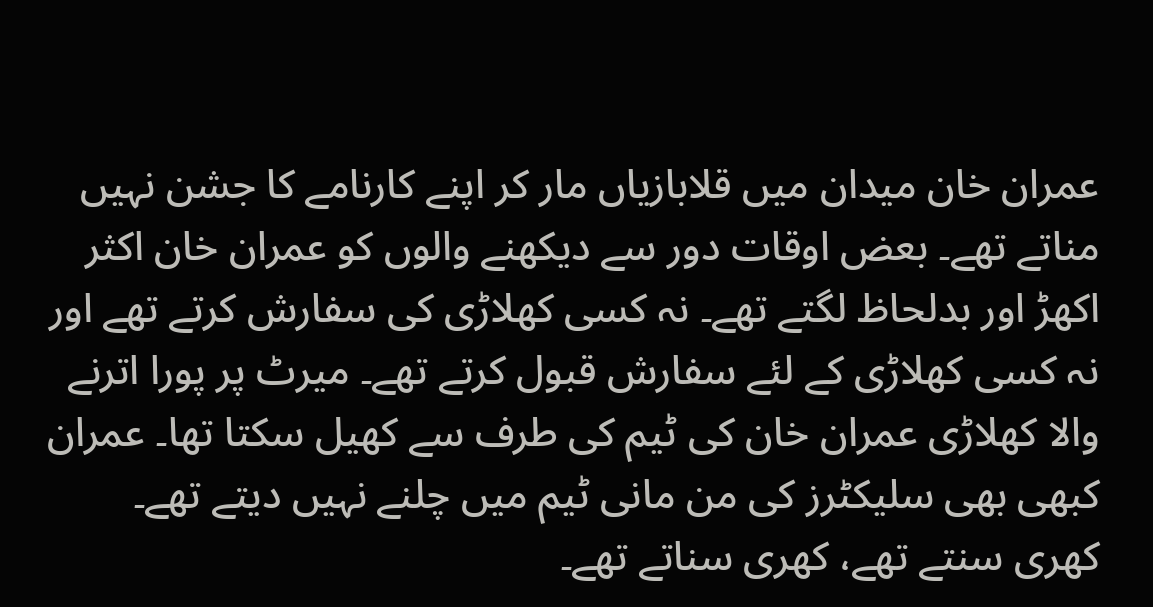عمران خان میدان میں قلابازیاں مار کر اپنے کارنامے کا جشن نہیں مناتے تھے۔ بعض اوقات دور سے دیکھنے والوں کو عمران خان اکثر اکھڑ اور بدلحاظ لگتے تھے۔ نہ کسی کھلاڑی کی سفارش کرتے تھے اور نہ کسی کھلاڑی کے لئے سفارش قبول کرتے تھے۔ میرٹ پر پورا اترنے والا کھلاڑی عمران خان کی ٹیم کی طرف سے کھیل سکتا تھا۔ عمران کبھی بھی سلیکٹرز کی من مانی ٹیم میں چلنے نہیں دیتے تھے۔ کھری سنتے تھے، کھری سناتے تھے۔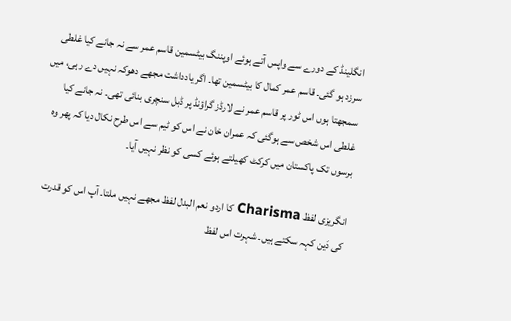انگلینڈ کے دورے سے واپس آتے ہوئے اوپننگ بیٹسمین قاسم عمر سے نہ جانے کیا غلطی سرزد ہو گئی۔ قاسم عمر کمال کا بیٹسمین تھا۔ اگر یادداشت مجھے دھوکہ نہیں دے رہی، میں سمجھتا ہوں اس ٹور پر قاسم عمر نے لارڈز گراؤنڈ پر ڈبل سنچری بنائی تھی۔ نہ جانے کیا غلطی اس شخص سے ہوگئی کہ عمران خان نے اس کو ٹیم سے اس طرح نکال دیا کہ پھر وہ برسوں تک پاکستان میں کرکٹ کھیلتے ہوئے کسی کو نظر نہیں آیا۔

انگریزی لفظ Charisma کا اردو نعم البدل لفظ مجھے نہیں ملتا۔ آپ اس کو قدرت کی دَین کہہ سکتے ہیں۔ شہرت اس لفظ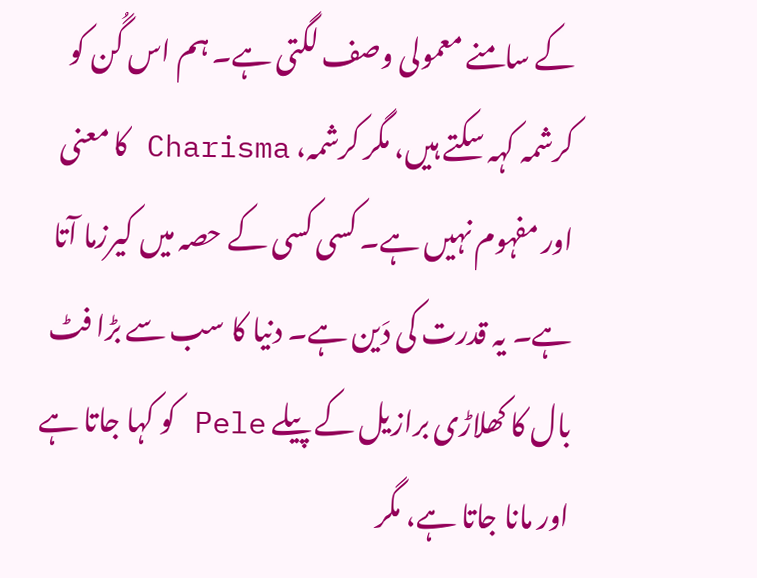کے سامنے معمولی وصف لگتی ہے۔ ہم اس گُن کو کرشمہ کہہ سکتے ہیں، مگر کرشمہ، Charisma کا معنی اور مفہوم نہیں ہے۔ کسی کسی کے حصہ میں کیرزما آتا ہے۔ یہ قدرت کی دَین ہے۔ دنیا کا سب سے بڑا فٹ بال کا کھلاڑی برازیل کے پیلے Pele کو کہا جاتا ہے اور مانا جاتا ہے، مگر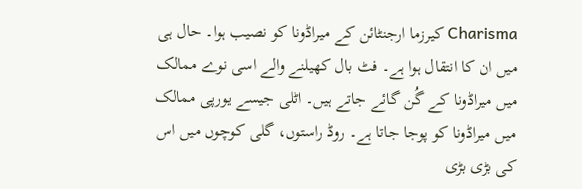Charisma کیرزما ارجنٹائن کے میراڈونا کو نصیب ہوا۔ حال ہی میں ان کا انتقال ہوا ہے۔ فٹ بال کھیلنے والے اسی نوے ممالک میں میراڈونا کے گُن گائے جاتے ہیں۔ اٹلی جیسے یورپی ممالک میں میراڈونا کو پوجا جاتا ہے۔ روڈ راستوں، گلی کوچوں میں اس کی بڑی بڑی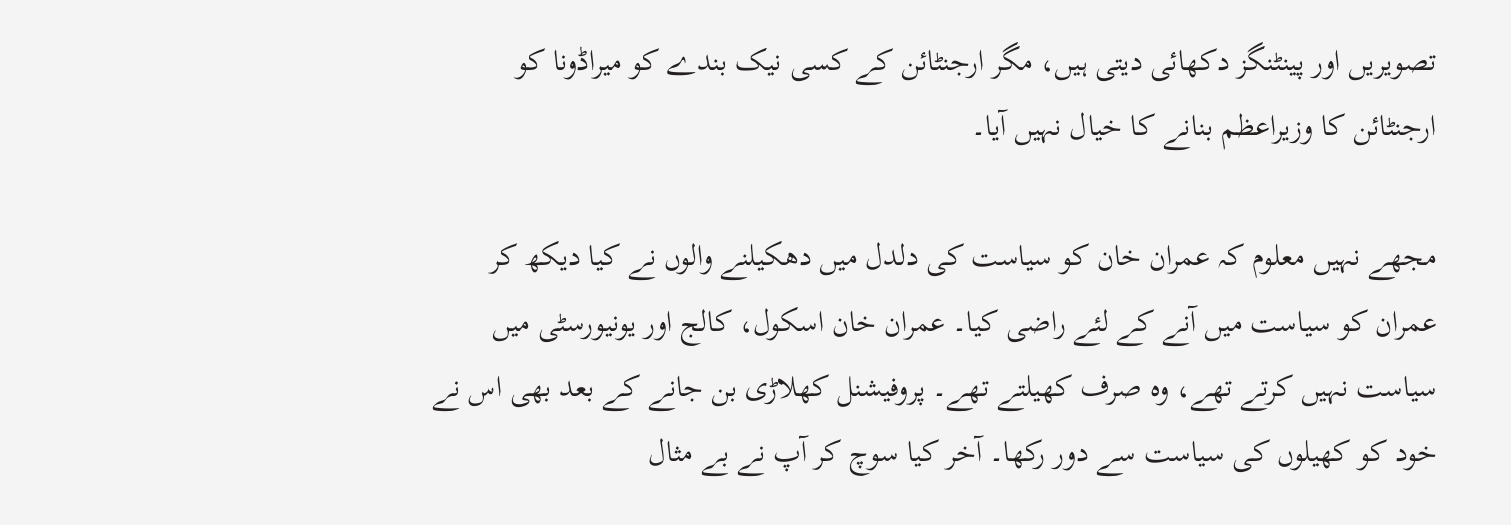تصویریں اور پینٹنگز دکھائی دیتی ہیں، مگر ارجنٹائن کے کسی نیک بندے کو میراڈونا کو ارجنٹائن کا وزیراعظم بنانے کا خیال نہیں آیا۔

مجھے نہیں معلوم کہ عمران خان کو سیاست کی دلدل میں دھکیلنے والوں نے کیا دیکھ کر عمران کو سیاست میں آنے کے لئے راضی کیا۔ عمران خان اسکول، کالج اور یونیورسٹی میں سیاست نہیں کرتے تھے، وہ صرف کھیلتے تھے۔ پروفیشنل کھلاڑی بن جانے کے بعد بھی اس نے خود کو کھیلوں کی سیاست سے دور رکھا۔ آخر کیا سوچ کر آپ نے بے مثال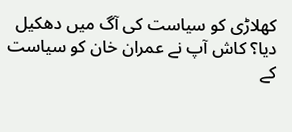کھلاڑی کو سیاست کی آگ میں دھکیل دیا؟ کاش آپ نے عمران خان کو سیاست کے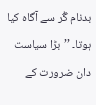بدنام گُر سے آگاہ کیا ہوتا۔ ’’بڑا سیاست دان ضرورت کے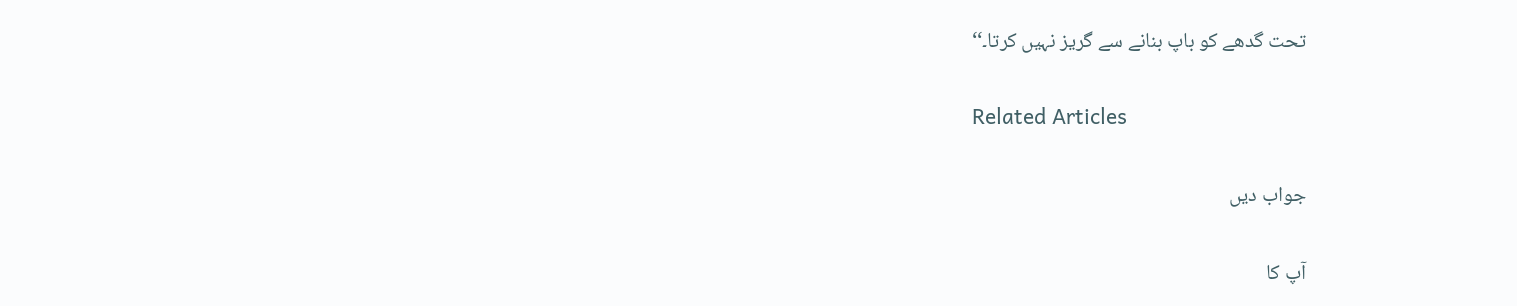تحت گدھے کو باپ بنانے سے گریز نہیں کرتا۔‘‘

Related Articles

جواب دیں

آپ کا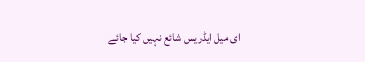ای میل ایڈریس شائع نہیں کیا جائے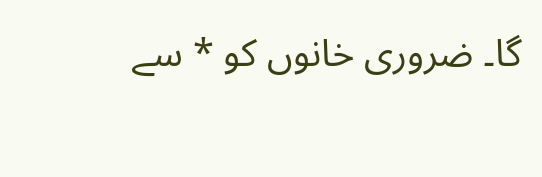گا۔ ضروری خانوں کو * سے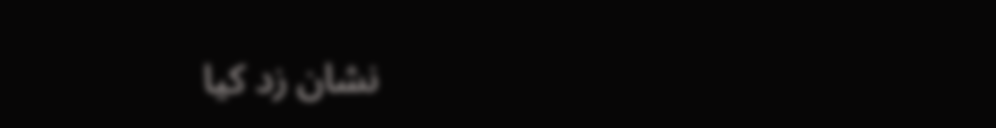نشان زد کیا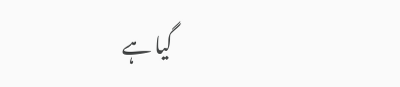گیا ہے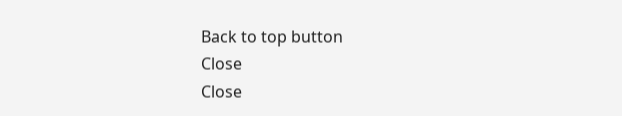Back to top button
Close
Close